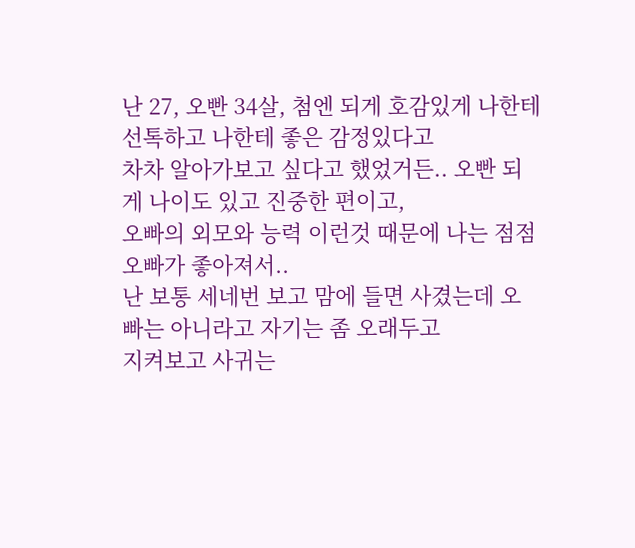난 27, 오빤 34살, 첨엔 되게 호감있게 나한테 선톡하고 나한테 좋은 감정있다고
차차 알아가보고 싶다고 했었거든.. 오빤 되게 나이도 있고 진중한 편이고,
오빠의 외모와 능력 이런것 때문에 나는 점점 오빠가 좋아져서..
난 보통 세네번 보고 맘에 들면 사겼는데 오빠는 아니라고 자기는 좀 오래두고
지켜보고 사귀는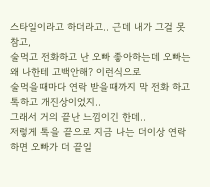스타일이라고 하더라고.. 근데 내가 그걸 못참고,
술먹고 전화하고 난 오빠 좋아하는데 오빠는 왜 나한테 고백안해? 이런식으로
술먹을때마다 연락 받을때까지 막 전화 하고 톡하고 개진상이었지..
그래서 거의 끝난 느낌이긴 한데..
저렇게 톡을 끝으로 지금 나는 더이상 연락하면 오빠가 더 끝일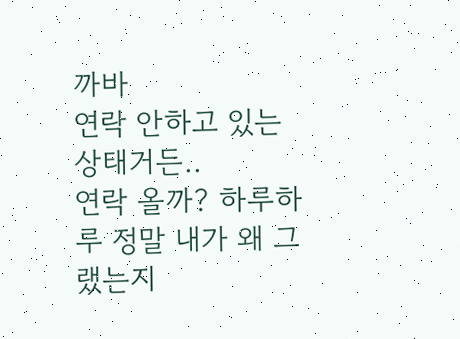까바
연락 안하고 있는 상태거든..
연락 올까? 하루하루 정말 내가 왜 그랬는지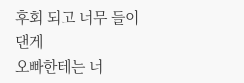후회 되고 너무 들이댄게
오빠한테는 너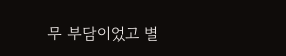무 부담이었고 별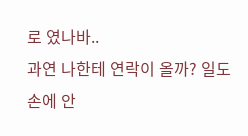로 였나바..
과연 나한테 연락이 올까? 일도 손에 안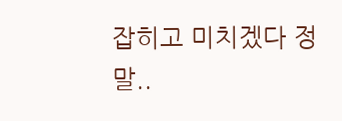잡히고 미치겠다 정말..